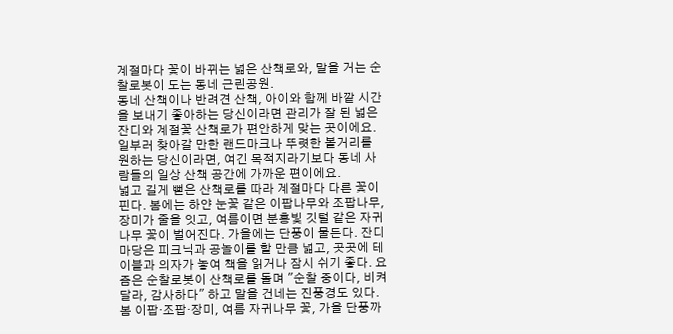계절마다 꽃이 바뀌는 넓은 산책로와, 말을 거는 순찰로봇이 도는 동네 근린공원.
동네 산책이나 반려견 산책, 아이와 함께 바깥 시간을 보내기 좋아하는 당신이라면 관리가 잘 된 넓은 잔디와 계절꽃 산책로가 편안하게 맞는 곳이에요.
일부러 찾아갈 만한 랜드마크나 뚜렷한 볼거리를 원하는 당신이라면, 여긴 목적지라기보다 동네 사람들의 일상 산책 공간에 가까운 편이에요.
넓고 길게 뻗은 산책로를 따라 계절마다 다른 꽃이 핀다. 봄에는 하얀 눈꽃 같은 이팝나무와 조팝나무, 장미가 줄을 잇고, 여름이면 분홍빛 깃털 같은 자귀나무 꽃이 벌어진다. 가을에는 단풍이 물든다. 잔디마당은 피크닉과 공놀이를 할 만큼 넓고, 곳곳에 테이블과 의자가 놓여 책을 읽거나 잠시 쉬기 좋다. 요즘은 순찰로봇이 산책로를 돌며 "순찰 중이다, 비켜달라, 감사하다" 하고 말을 건네는 진풍경도 있다.
봄 이팝·조팝·장미, 여름 자귀나무 꽃, 가을 단풍까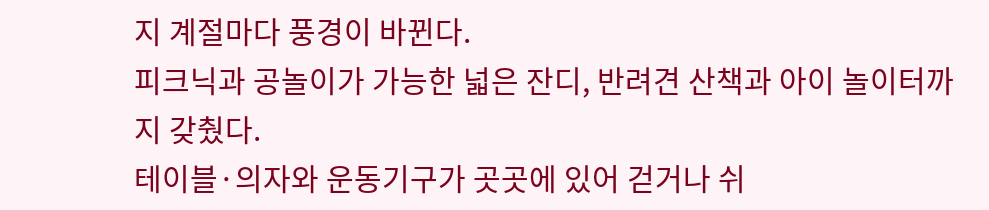지 계절마다 풍경이 바뀐다.
피크닉과 공놀이가 가능한 넓은 잔디, 반려견 산책과 아이 놀이터까지 갖췄다.
테이블·의자와 운동기구가 곳곳에 있어 걷거나 쉬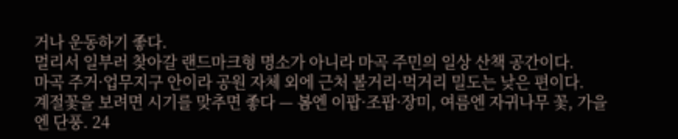거나 운동하기 좋다.
멀리서 일부러 찾아갈 랜드마크형 명소가 아니라 마곡 주민의 일상 산책 공간이다.
마곡 주거·업무지구 안이라 공원 자체 외에 근처 볼거리·먹거리 밀도는 낮은 편이다.
계절꽃을 보려면 시기를 맞추면 좋다 — 봄엔 이팝·조팝·장미, 여름엔 자귀나무 꽃, 가을엔 단풍. 24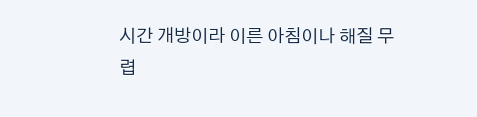시간 개방이라 이른 아침이나 해질 무렵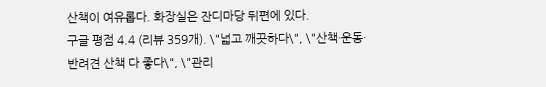산책이 여유롭다. 화장실은 잔디마당 뒤편에 있다.
구글 평점 4.4 (리뷰 359개). \"넓고 깨끗하다\", \"산책·운동·반려견 산책 다 좋다\", \"관리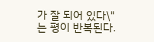가 잘 되어 있다\"는 평이 반복된다.